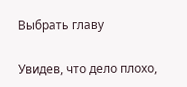Выбрать главу

Увидев, что дело плохо,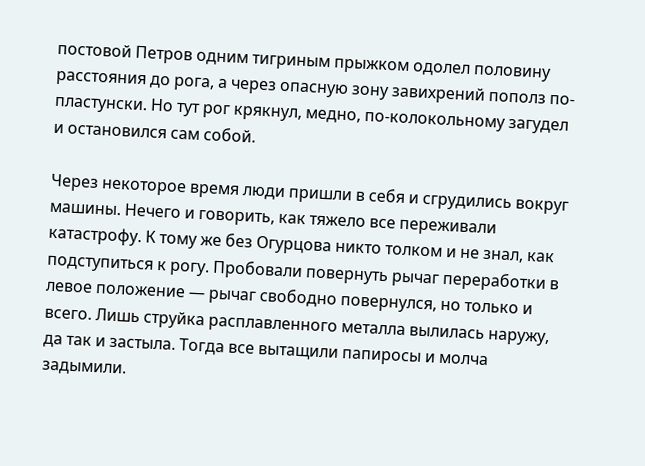постовой Петров одним тигриным прыжком одолел половину расстояния до рога, а через опасную зону завихрений пополз по-пластунски. Но тут рог крякнул, медно, по-колокольному загудел и остановился сам собой.

Через некоторое время люди пришли в себя и сгрудились вокруг машины. Нечего и говорить, как тяжело все переживали катастрофу. К тому же без Огурцова никто толком и не знал, как подступиться к рогу. Пробовали повернуть рычаг переработки в левое положение — рычаг свободно повернулся, но только и всего. Лишь струйка расплавленного металла вылилась наружу, да так и застыла. Тогда все вытащили папиросы и молча задымили.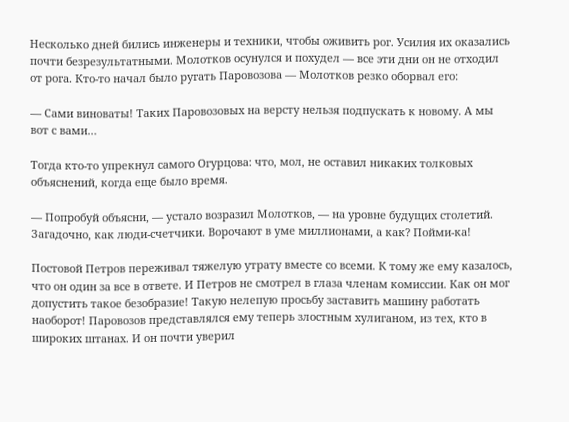Несколько дней бились инженеры и техники, чтобы оживить рог. Усилия их оказались почти безрезультатными. Молотков осунулся и похудел — все эти дни он не отходил от рога. Кто-то начал было ругать Паровозова — Молотков резко оборвал его:

— Сами виноваты! Таких Паровозовых на версту нельзя подпускать к новому. А мы вот с вами…

Тогда кто-то упрекнул самого Огурцова: что, мол, не оставил никаких толковых объяснений, когда еще было время.

— Попробуй объясни, — устало возразил Молотков, — на уровне будущих столетий. Загадочно, как люди-счетчики. Ворочают в уме миллионами, а как? Пойми-ка!

Постовой Петров переживал тяжелую утрату вместе со всеми. К тому же ему казалось, что он один за все в ответе. И Петров не смотрел в глаза членам комиссии. Как он мог допустить такое безобразие! Такую нелепую просьбу заставить машину работать наоборот! Паровозов представлялся ему теперь злостным хулиганом, из тех, кто в широких штанах. И он почти уверил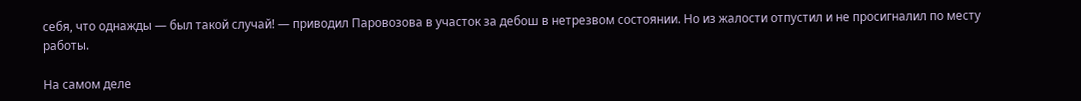себя, что однажды — был такой случай! — приводил Паровозова в участок за дебош в нетрезвом состоянии. Но из жалости отпустил и не просигналил по месту работы.

На самом деле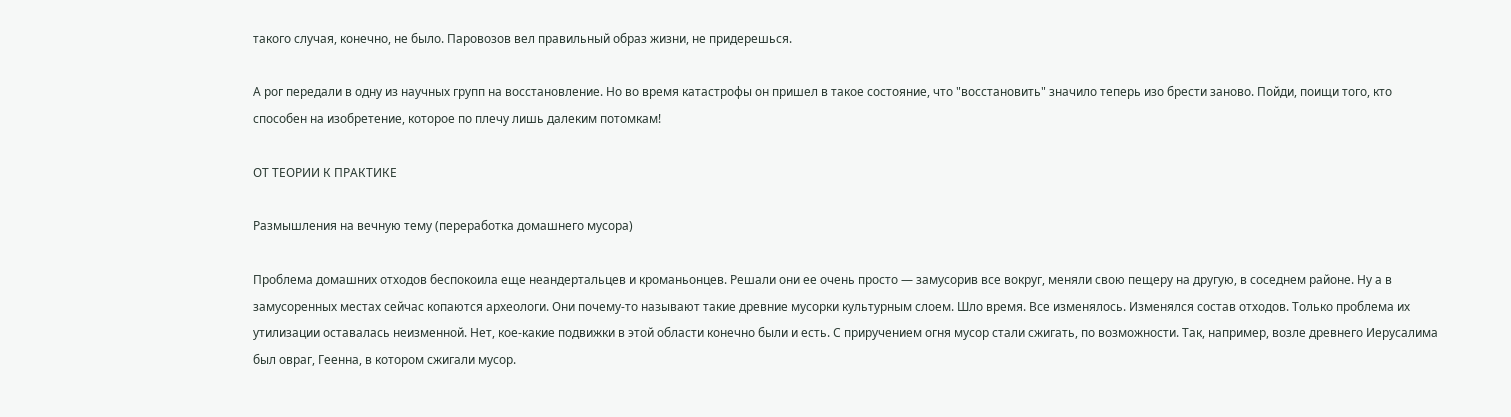такого случая, конечно, не было. Паровозов вел правильный образ жизни, не придерешься.

А рог передали в одну из научных групп на восстановление. Но во время катастрофы он пришел в такое состояние, что "восстановить" значило теперь изо брести заново. Пойди, поищи того, кто способен на изобретение, которое по плечу лишь далеким потомкам!

ОТ ТЕОРИИ К ПРАКТИКЕ

Размышления на вечную тему (переработка домашнего мусора)

Проблема домашних отходов беспокоила еще неандертальцев и кроманьонцев. Решали они ее очень просто — замусорив все вокруг, меняли свою пещеру на другую, в соседнем районе. Ну а в замусоренных местах сейчас копаются археологи. Они почему-то называют такие древние мусорки культурным слоем. Шло время. Все изменялось. Изменялся состав отходов. Только проблема их утилизации оставалась неизменной. Нет, кое-какие подвижки в этой области конечно были и есть. С приручением огня мусор стали сжигать, по возможности. Так, например, возле древнего Иерусалима был овраг, Геенна, в котором сжигали мусор.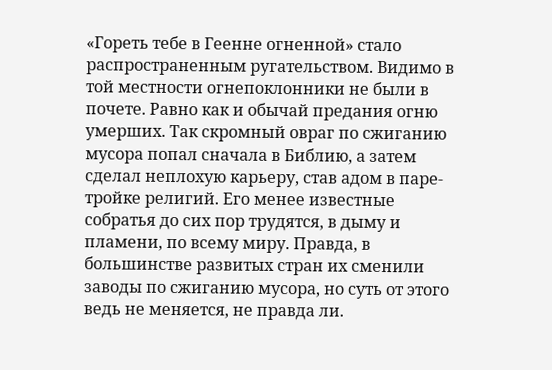«Гореть тебе в Геенне огненной» стало распространенным ругательством. Видимо в той местности огнепоклонники не были в почете. Равно как и обычай предания огню умерших. Так скромный овраг по сжиганию мусора попал сначала в Библию, а затем сделал неплохую карьеру, став адом в паре-тройке религий. Его менее известные собратья до сих пор трудятся, в дыму и пламени, по всему миру. Правда, в большинстве развитых стран их сменили заводы по сжиганию мусора, но суть от этого ведь не меняется, не правда ли.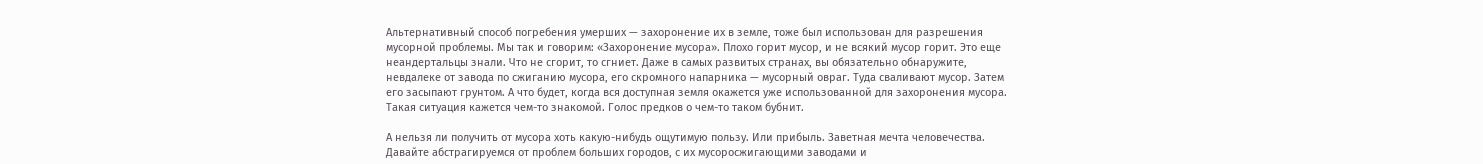Альтернативный способ погребения умерших — захоронение их в земле, тоже был использован для разрешения мусорной проблемы. Мы так и говорим: «Захоронение мусора». Плохо горит мусор, и не всякий мусор горит. Это еще неандертальцы знали. Что не сгорит, то сгниет. Даже в самых развитых странах, вы обязательно обнаружите, невдалеке от завода по сжиганию мусора, его скромного напарника — мусорный овраг. Туда сваливают мусор. Затем его засыпают грунтом. А что будет, когда вся доступная земля окажется уже использованной для захоронения мусора. Такая ситуация кажется чем-то знакомой. Голос предков о чем-то таком бубнит.

А нельзя ли получить от мусора хоть какую-нибудь ощутимую пользу. Или прибыль. Заветная мечта человечества. Давайте абстрагируемся от проблем больших городов, с их мусоросжигающими заводами и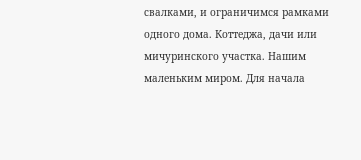свалками, и ограничимся рамками одного дома. Коттеджа, дачи или мичуринского участка. Нашим маленьким миром. Для начала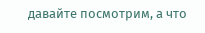давайте посмотрим, а что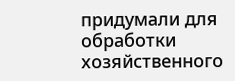придумали для обработки хозяйственного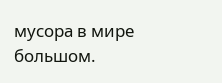мусора в мире большом.